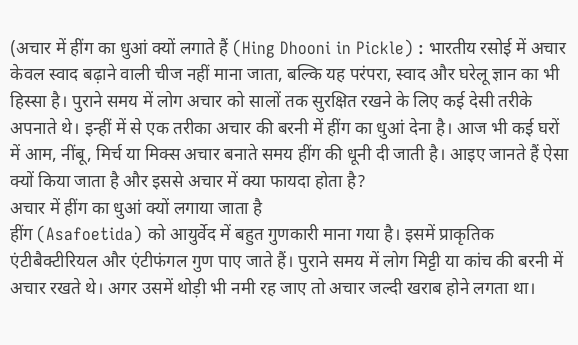(अचार में हींग का धुआं क्यों लगाते हैं (Hing Dhooni in Pickle) : भारतीय रसोई में अचार केवल स्वाद बढ़ाने वाली चीज नहीं माना जाता, बल्कि यह परंपरा, स्वाद और घरेलू ज्ञान का भी हिस्सा है। पुराने समय में लोग अचार को सालों तक सुरक्षित रखने के लिए कई देसी तरीके अपनाते थे। इन्हीं में से एक तरीका अचार की बरनी में हींग का धुआं देना है। आज भी कई घरों में आम, नींबू, मिर्च या मिक्स अचार बनाते समय हींग की धूनी दी जाती है। आइए जानते हैं ऐसा क्यों किया जाता है और इससे अचार में क्या फायदा होता है?
अचार में हींग का धुआं क्यों लगाया जाता है
हींग (Asafoetida) को आयुर्वेद में बहुत गुणकारी माना गया है। इसमें प्राकृतिक एंटीबैक्टीरियल और एंटीफंगल गुण पाए जाते हैं। पुराने समय में लोग मिट्टी या कांच की बरनी में अचार रखते थे। अगर उसमें थोड़ी भी नमी रह जाए तो अचार जल्दी खराब होने लगता था।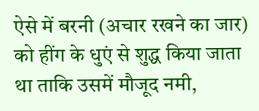ऐसे में बरनी (अचार रखने का जार) को हींग के धुएं से शुद्ध किया जाता था ताकि उसमें मौजूद नमी,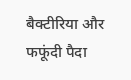बैक्टीरिया और फफूंदी पैदा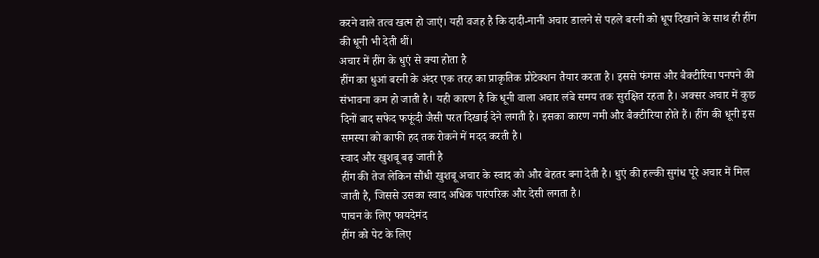करने वाले तत्व खत्म हो जाएं। यही वजह है कि दादी-नानी अचार डालने से पहले बरनी को धूप दिखाने के साथ ही हींग की धूनी भी देती थीं।
अचार में हींग के धुएं से क्या होता है
हींग का धुआं बरनी के अंदर एक तरह का प्राकृतिक प्रोटेक्शन तैयार करता है। इससे फंगस और बैक्टीरिया पनपने की संभावना कम हो जाती है। यही कारण है कि धूनी वाला अचार लंबे समय तक सुरक्षित रहता है। अक्सर अचार में कुछ दिनों बाद सफेद फफूंदी जैसी परत दिखाई देने लगती है। इसका कारण नमी और बैक्टीरिया होते हैं। हींग की धूनी इस समस्या को काफी हद तक रोकने में मदद करती है।
स्वाद और खुशबू बढ़ जाती है
हींग की तेज लेकिन सौंधी खुशबू अचार के स्वाद को और बेहतर बना देती है। धुएं की हल्की सुगंध पूरे अचार में मिल जाती है, जिससे उसका स्वाद अधिक पारंपरिक और देसी लगता है।
पाचन के लिए फायदेमंद
हींग को पेट के लिए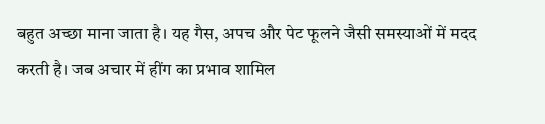बहुत अच्छा माना जाता है। यह गैस, अपच और पेट फूलने जैसी समस्याओं में मदद करती है। जब अचार में हींग का प्रभाव शामिल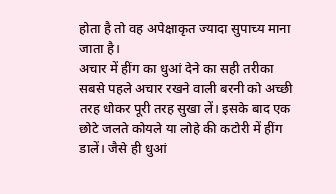होता है तो वह अपेक्षाकृत ज्यादा सुपाच्य माना जाता है।
अचार में हींग का धुआं देने का सही तरीका
सबसे पहले अचार रखने वाली बरनी को अच्छी तरह धोकर पूरी तरह सुखा लें। इसके बाद एक छोटे जलते कोयले या लोहे की कटोरी में हींग डालें। जैसे ही धुआं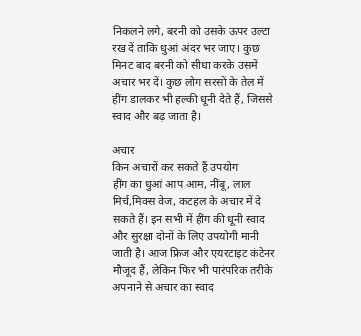निकलने लगे, बरनी को उसके ऊपर उल्टा रख दें ताकि धुआं अंदर भर जाए। कुछ मिनट बाद बरनी को सीधा करके उसमें अचार भर दें। कुछ लोग सरसों के तेल में हींग डालकर भी हल्की धूनी देते हैं, जिससे स्वाद और बढ़ जाता है।

अचार
किन अचारों कर सकते हैं उपयोग
हींग का धुआं आप आम, नींबू, लाल मिर्च,मिक्स वेज, कटहल के अचार में दे सकते हैं। इन सभी में हींग की धूनी स्वाद और सुरक्षा दोनों के लिए उपयोगी मानी जाती है। आज फ्रिज और एयरटाइट कंटेनर मौजूद हैं, लेकिन फिर भी पारंपरिक तरीके अपनाने से अचार का स्वाद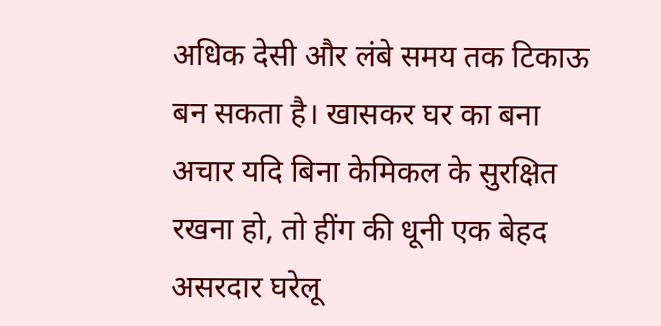अधिक देसी और लंबे समय तक टिकाऊ बन सकता है। खासकर घर का बना अचार यदि बिना केमिकल के सुरक्षित रखना हो, तो हींग की धूनी एक बेहद असरदार घरेलू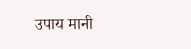उपाय मानी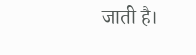जाती है।